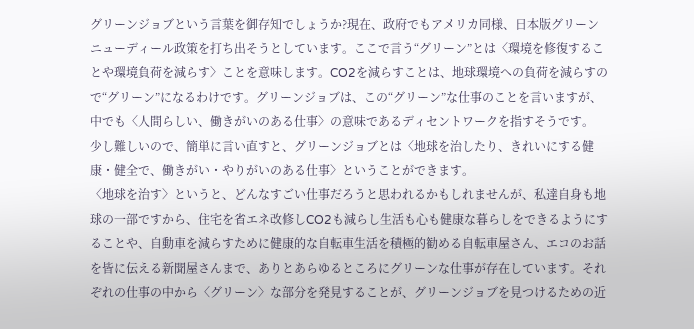グリーンジョブという言葉を御存知でしょうか?現在、政府でもアメリカ同様、日本版グリーンニューディール政策を打ち出そうとしています。ここで言う“グリーン”とは〈環境を修復することや環境負荷を減らす〉ことを意味します。CO2を減らすことは、地球環境への負荷を減らすので“グリーン”になるわけです。グリーンジョブは、この“グリーン”な仕事のことを言いますが、中でも〈人間らしい、働きがいのある仕事〉の意味であるディセントワークを指すそうです。
少し難しいので、簡単に言い直すと、グリーンジョブとは〈地球を治したり、きれいにする健康・健全で、働きがい・やりがいのある仕事〉ということができます。
〈地球を治す〉というと、どんなすごい仕事だろうと思われるかもしれませんが、私達自身も地球の一部ですから、住宅を省エネ改修しCO2も減らし生活も心も健康な暮らしをできるようにすることや、自動車を減らすために健康的な自転車生活を積極的勧める自転車屋さん、エコのお話を皆に伝える新聞屋さんまで、ありとあらゆるところにグリーンな仕事が存在しています。それぞれの仕事の中から〈グリーン〉な部分を発見することが、グリーンジョブを見つけるための近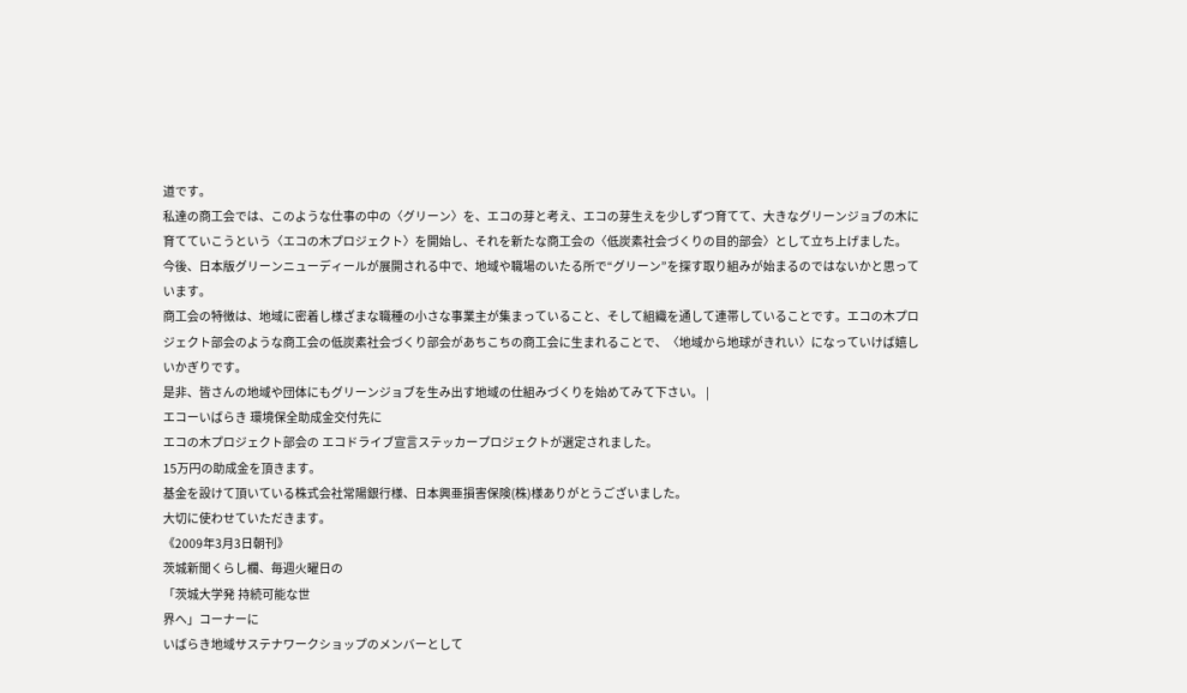道です。
私達の商工会では、このような仕事の中の〈グリーン〉を、エコの芽と考え、エコの芽生えを少しずつ育てて、大きなグリーンジョブの木に育てていこうという〈エコの木プロジェクト〉を開始し、それを新たな商工会の〈低炭素社会づくりの目的部会〉として立ち上げました。
今後、日本版グリーンニューディールが展開される中で、地域や職場のいたる所で“グリーン”を探す取り組みが始まるのではないかと思っています。
商工会の特徴は、地域に密着し様ざまな職種の小さな事業主が集まっていること、そして組織を通して連帯していることです。エコの木プロジェクト部会のような商工会の低炭素社会づくり部会があちこちの商工会に生まれることで、〈地域から地球がきれい〉になっていけば嬉しいかぎりです。
是非、皆さんの地域や団体にもグリーンジョブを生み出す地域の仕組みづくりを始めてみて下さい。 |
エコーいばらき 環境保全助成金交付先に
エコの木プロジェクト部会の エコドライブ宣言ステッカープロジェクトが選定されました。
15万円の助成金を頂きます。
基金を設けて頂いている株式会社常陽銀行様、日本興亜損害保険(株)様ありがとうございました。
大切に使わせていただきます。
《2009年3月3日朝刊》
茨城新聞くらし欄、毎週火曜日の
「茨城大学発 持続可能な世
界へ」コーナーに
いばらき地域サステナワークショップのメンバーとして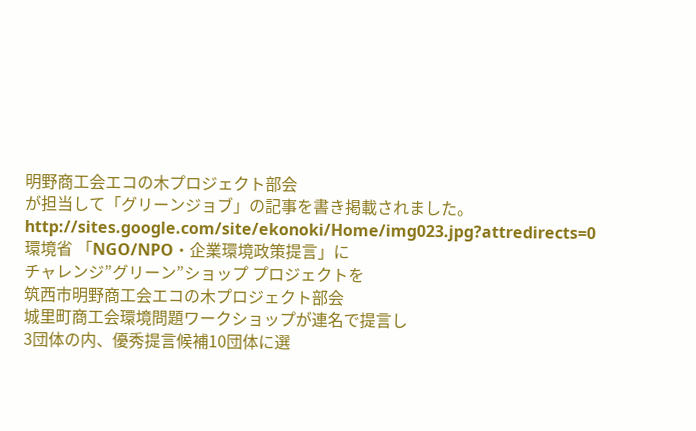明野商工会エコの木プロジェクト部会
が担当して「グリーンジョブ」の記事を書き掲載されました。
http://sites.google.com/site/ekonoki/Home/img023.jpg?attredirects=0
環境省 「NGO/NPO・企業環境政策提言」に
チャレンジ”グリーン”ショップ プロジェクトを
筑西市明野商工会エコの木プロジェクト部会
城里町商工会環境問題ワークショップが連名で提言し
3団体の内、優秀提言候補10団体に選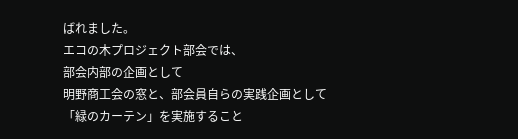ばれました。
エコの木プロジェクト部会では、
部会内部の企画として
明野商工会の窓と、部会員自らの実践企画として
「緑のカーテン」を実施すること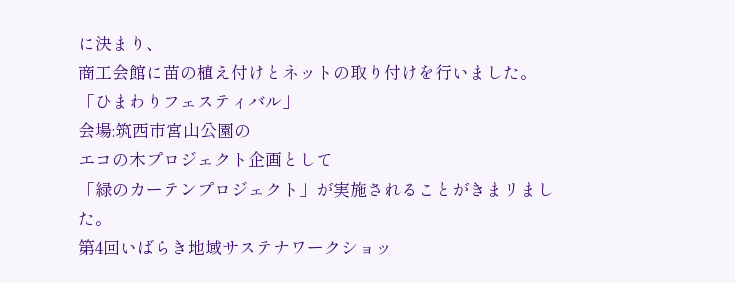に決まり、
商工会館に苗の植え付けとネットの取り付けを行いました。
「ひまわりフェスティバル」
会場:筑西市宮山公園の
エコの木プロジェクト企画として
「緑のカーテンプロジェクト」が実施されることがきまリました。
第4回いばらき地域サステナワークショッ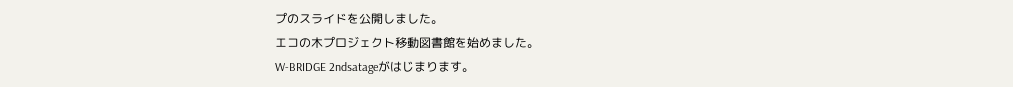プのスライドを公開しました。
エコの木プロジェクト移動図書館を始めました。
W-BRIDGE 2ndsatageがはじまります。